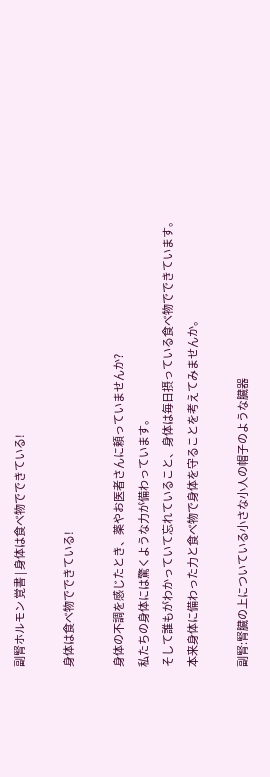副腎ホルモン 覚書 | 身体は食べ物でできている!

身体は食べ物でできている!

身体の不調を感じたとき、薬やお医者さんに頼っていませんか?
私たちの身体には驚くような力が備わっています。
そして誰もがわかっていて忘れていること、身体は毎日摂っている食べ物でできています。
本来身体に備わった力と食べ物で身体を守ることを考えてみませんか。

副腎:腎臓の上についている小さな小人の帽子のような臓器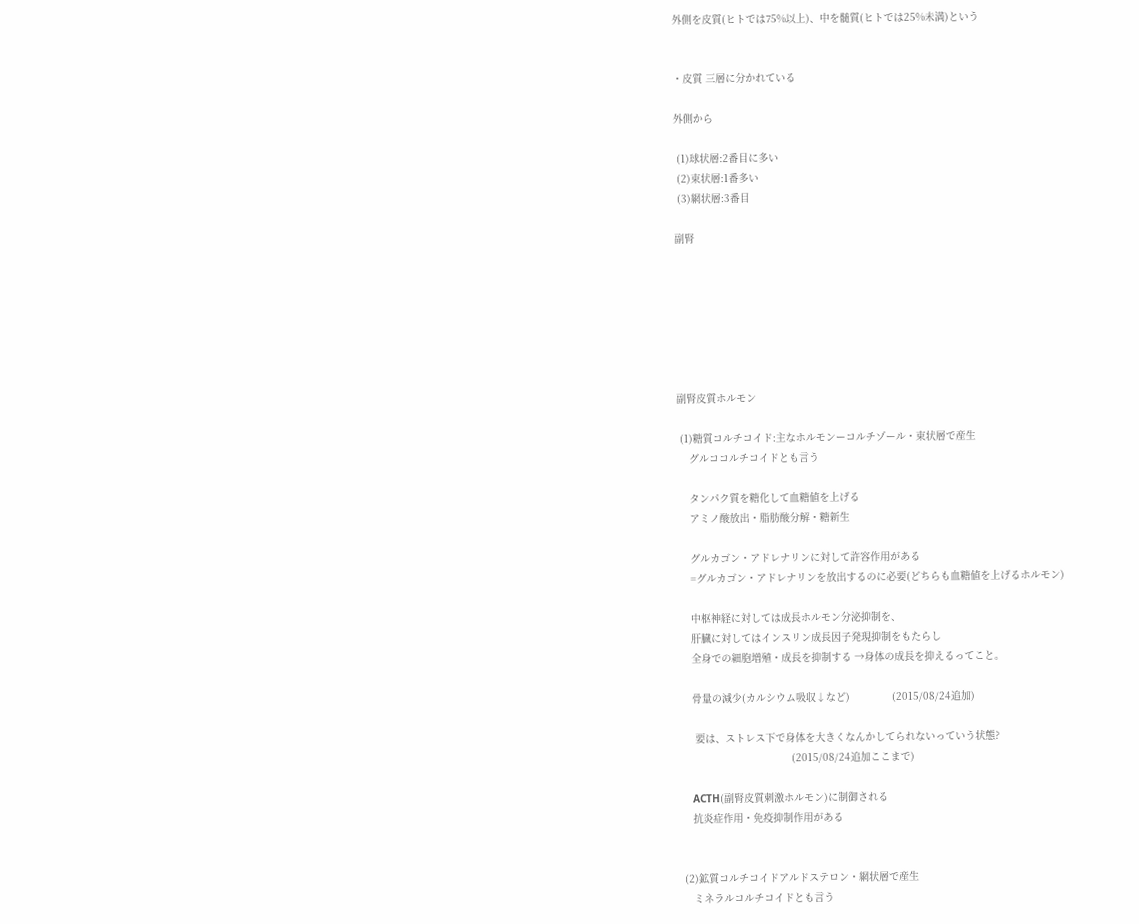外側を皮質(ヒトでは75%以上)、中を髄質(ヒトでは25%未満)という


・皮質 三層に分かれている

外側から

 (1)球状層:2番目に多い
 (2)束状層:1番多い
 (3)網状層:3番目

副腎







副腎皮質ホルモン

 (1)糖質コルチコイド:主なホルモンーコルチゾール・束状層で産生
    グルココルチコイドとも言う

    タンパク質を糖化して血糖値を上げる
    アミノ酸放出・脂肪酸分解・糖新生

    グルカゴン・アドレナリンに対して許容作用がある
    =グルカゴン・アドレナリンを放出するのに必要(どちらも血糖値を上げるホルモン)

    中枢神経に対しては成長ホルモン分泌抑制を、
    肝臓に対してはインスリン成長因子発現抑制をもたらし
    全身での細胞増殖・成長を抑制する →身体の成長を抑えるってこと。

    骨量の減少(カルシウム吸収↓など)              (2015/08/24追加)

     要は、ストレス下で身体を大きくなんかしてられないっていう状態?
                                     (2015/08/24追加ここまで)

    ACTH(副腎皮質刺激ホルモン)に制御される
    抗炎症作用・免疫抑制作用がある


 (2)鉱質コルチコイドアルドステロン・網状層で産生
    ミネラルコルチコイドとも言う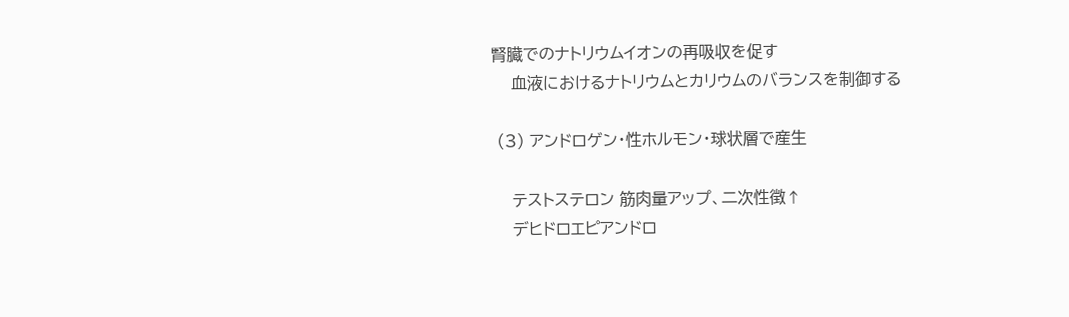腎臓でのナトリウムイオンの再吸収を促す
    血液におけるナトリウムとカリウムのバランスを制御する

 (3) アンドロゲン・性ホルモン・球状層で産生

    テストステロン 筋肉量アップ、二次性徴↑
    デヒドロエピアンドロ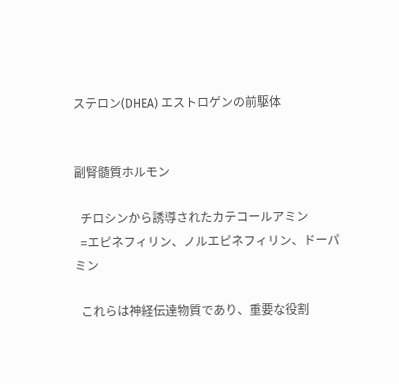ステロン(DHEA) エストロゲンの前駆体


副腎髄質ホルモン

  チロシンから誘導されたカテコールアミン
  =エピネフィリン、ノルエピネフィリン、ドーパミン

  これらは神経伝達物質であり、重要な役割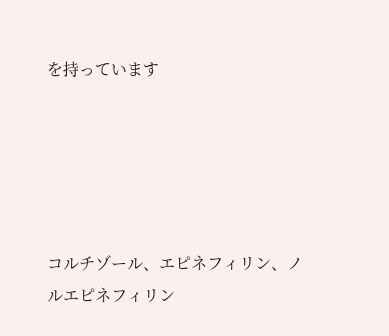を持っています





コルチゾール、エピネフィリン、ノルエピネフィリン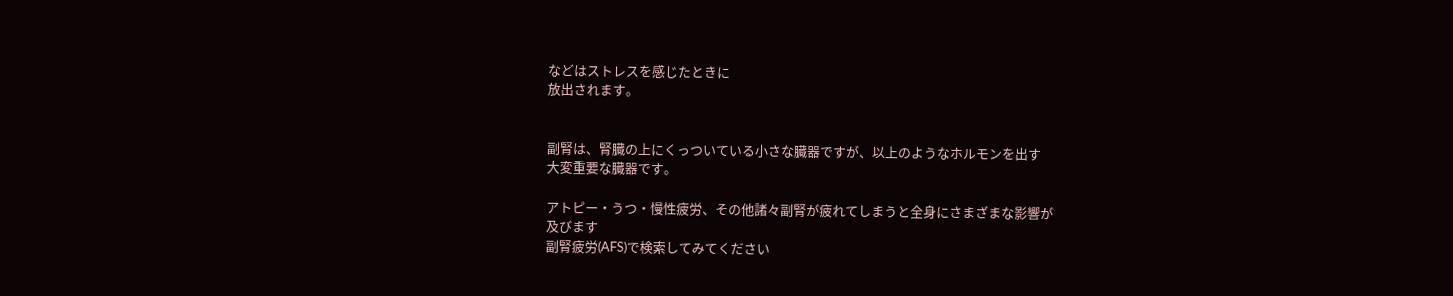などはストレスを感じたときに
放出されます。


副腎は、腎臓の上にくっついている小さな臓器ですが、以上のようなホルモンを出す
大変重要な臓器です。

アトピー・うつ・慢性疲労、その他諸々副腎が疲れてしまうと全身にさまざまな影響が
及びます
副腎疲労(AFS)で検索してみてください